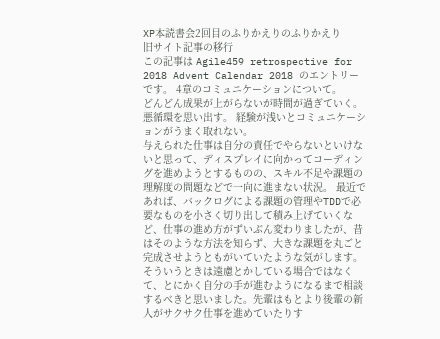XP本読書会2回目のふりかえりのふりかえり
旧サイト記事の移行
この記事は Agile459 retrospective for 2018 Advent Calendar 2018 のエントリーです。 4章のコミュニケーションについて。
どんどん成果が上がらないが時間が過ぎていく。悪循環を思い出す。 経験が浅いとコミュニケーションがうまく取れない。
与えられた仕事は自分の責任でやらないといけないと思って、ディスプレイに向かってコーディングを進めようとするものの、スキル不足や課題の理解度の問題などで一向に進まない状況。 最近であれば、バックログによる課題の管理やTDDで必要なものを小さく切り出して積み上げていくなど、仕事の進め方がずいぶん変わりましたが、昔はそのような方法を知らず、大きな課題を丸ごと完成させようともがいていたような気がします。そういうときは遠慮とかしている場合ではなくて、とにかく自分の手が進むようになるまで相談するべきと思いました。先輩はもとより後輩の新人がサクサク仕事を進めていたりす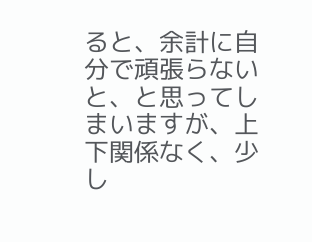ると、余計に自分で頑張らないと、と思ってしまいますが、上下関係なく、少し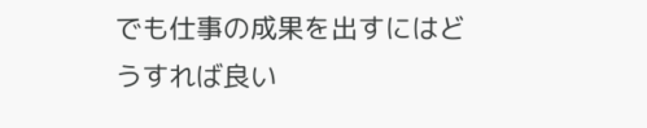でも仕事の成果を出すにはどうすれば良い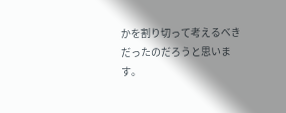かを割り切って考えるべきだったのだろうと思います。